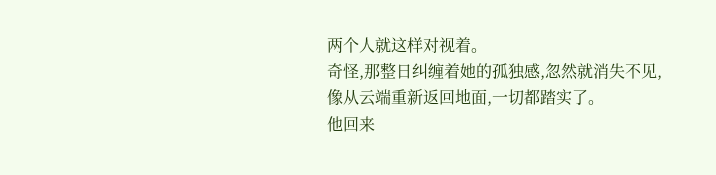两个人就这样对视着。
奇怪,那整日纠缠着她的孤独感,忽然就消失不见,像从云端重新返回地面,一切都踏实了。
他回来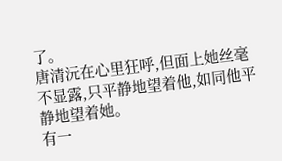了。
唐清沅在心里狂呼,但面上她丝毫不显露,只平静地望着他,如同他平静地望着她。
有一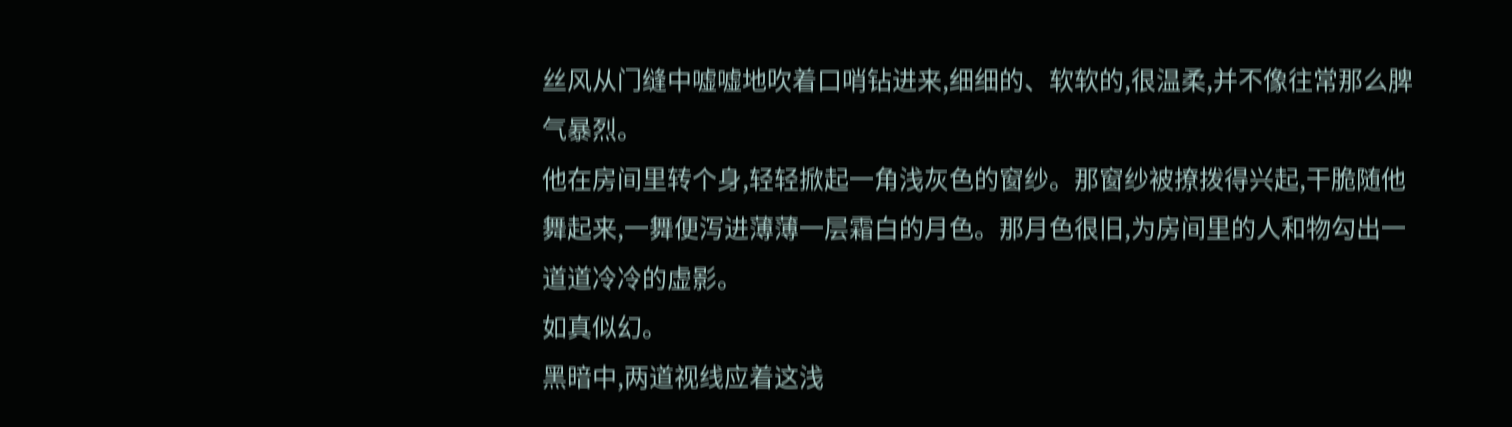丝风从门缝中嘘嘘地吹着口哨钻进来,细细的、软软的,很温柔,并不像往常那么脾气暴烈。
他在房间里转个身,轻轻掀起一角浅灰色的窗纱。那窗纱被撩拨得兴起,干脆随他舞起来,一舞便泻进薄薄一层霜白的月色。那月色很旧,为房间里的人和物勾出一道道冷冷的虚影。
如真似幻。
黑暗中,两道视线应着这浅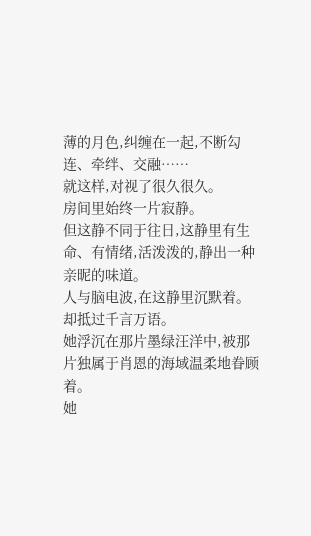薄的月色,纠缠在一起,不断勾连、牵绊、交融……
就这样,对视了很久很久。
房间里始终一片寂静。
但这静不同于往日,这静里有生命、有情绪,活泼泼的,静出一种亲昵的味道。
人与脑电波,在这静里沉默着。却抵过千言万语。
她浮沉在那片墨绿汪洋中,被那片独属于肖恩的海域温柔地眷顾着。
她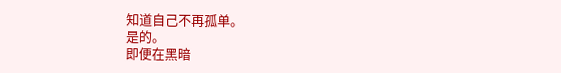知道自己不再孤单。
是的。
即便在黑暗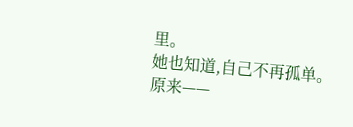里。
她也知道,自己不再孤单。
原来——